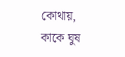কোথায়, কাকে ঘুষ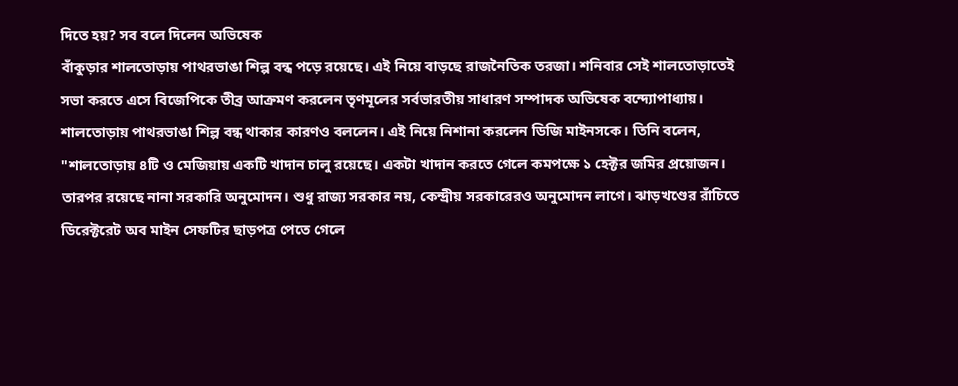দিতে হয়? সব বলে দিলেন অভিষেক
বাঁকুড়ার শালতোড়ায় পাথরভাঙা শিল্প বন্ধ পড়ে রয়েছে। এই নিয়ে বাড়ছে রাজনৈতিক তরজা। শনিবার সেই শালতোড়াতেই সভা করতে এসে বিজেপিকে তীব্র আক্রমণ করলেন তৃণমূলের সর্বভারতীয় সাধারণ সম্পাদক অভিষেক বন্দ্যোপাধ্যায়। শালতোড়ায় পাথরভাঙা শিল্প বন্ধ থাকার কারণও বললেন। এই নিয়ে নিশানা করলেন ডিজি মাইনসকে। তিনি বলেন, "শালতোড়ায় ৪টি ও মেজিয়ায় একটি খাদান চালু রয়েছে। একটা খাদান করতে গেলে কমপক্ষে ১ হেক্টর জমির প্রয়োজন। তারপর রয়েছে নানা সরকারি অনুমোদন। শুধু রাজ্য সরকার নয়, কেন্দ্রীয় সরকারেরও অনুমোদন লাগে। ঝাড়খণ্ডের রাঁচিতে ডিরেক্টরেট অব মাইন সেফটির ছাড়পত্র পেতে গেলে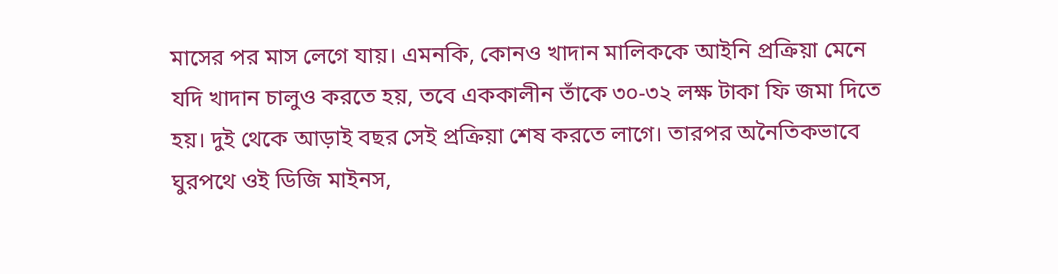মাসের পর মাস লেগে যায়। এমনকি, কোনও খাদান মালিককে আইনি প্রক্রিয়া মেনে যদি খাদান চালুও করতে হয়, তবে এককালীন তাঁকে ৩০-৩২ লক্ষ টাকা ফি জমা দিতে হয়। দুই থেকে আড়াই বছর সেই প্রক্রিয়া শেষ করতে লাগে। তারপর অনৈতিকভাবে ঘুরপথে ওই ডিজি মাইনস,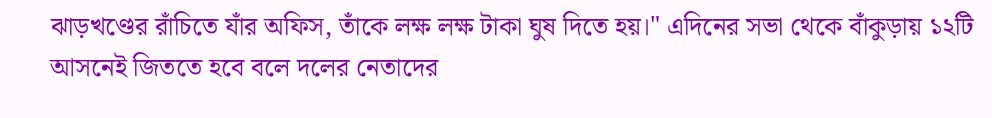ঝাড়খণ্ডের রাঁচিতে যাঁর অফিস, তাঁকে লক্ষ লক্ষ টাকা ঘুষ দিতে হয়।" এদিনের সভা থেকে বাঁকুড়ায় ১২টি আসনেই জিততে হবে বলে দলের নেতাদের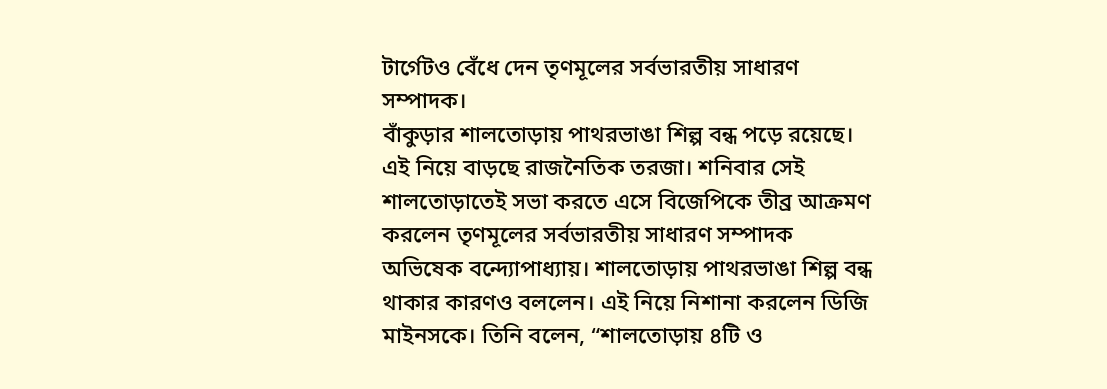টার্গেটও বেঁধে দেন তৃণমূলের সর্বভারতীয় সাধারণ সম্পাদক।
বাঁকুড়ার শালতোড়ায় পাথরভাঙা শিল্প বন্ধ পড়ে রয়েছে। এই নিয়ে বাড়ছে রাজনৈতিক তরজা। শনিবার সেই শালতোড়াতেই সভা করতে এসে বিজেপিকে তীব্র আক্রমণ করলেন তৃণমূলের সর্বভারতীয় সাধারণ সম্পাদক অভিষেক বন্দ্যোপাধ্যায়। শালতোড়ায় পাথরভাঙা শিল্প বন্ধ থাকার কারণও বললেন। এই নিয়ে নিশানা করলেন ডিজি মাইনসকে। তিনি বলেন, “শালতোড়ায় ৪টি ও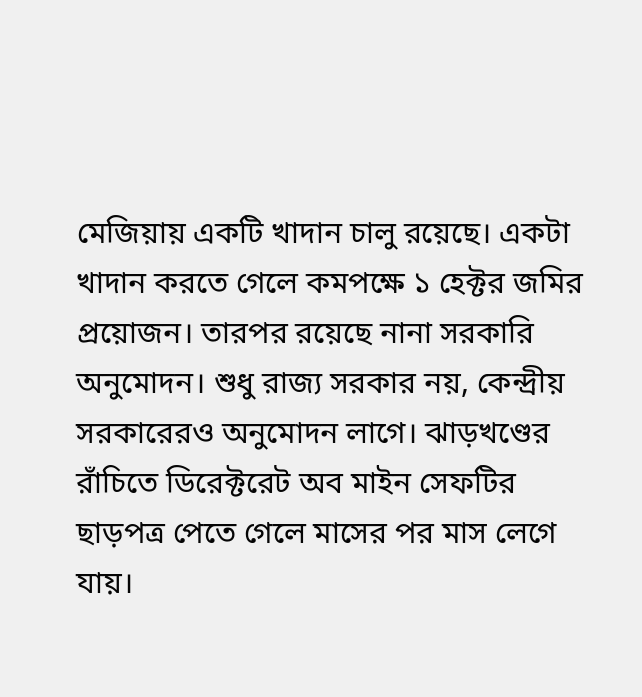মেজিয়ায় একটি খাদান চালু রয়েছে। একটা খাদান করতে গেলে কমপক্ষে ১ হেক্টর জমির প্রয়োজন। তারপর রয়েছে নানা সরকারি অনুমোদন। শুধু রাজ্য সরকার নয়, কেন্দ্রীয় সরকারেরও অনুমোদন লাগে। ঝাড়খণ্ডের রাঁচিতে ডিরেক্টরেট অব মাইন সেফটির ছাড়পত্র পেতে গেলে মাসের পর মাস লেগে যায়।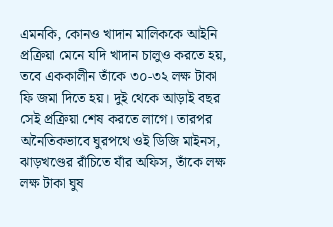এমনকি, কোনও খাদান মালিককে আইনি প্রক্রিয়া মেনে যদি খাদান চালুও করতে হয়, তবে এককালীন তাঁকে ৩০-৩২ লক্ষ টাকা ফি জমা দিতে হয়। দুই থেকে আড়াই বছর সেই প্রক্রিয়া শেষ করতে লাগে। তারপর অনৈতিকভাবে ঘুরপথে ওই ডিজি মাইনস, ঝাড়খণ্ডের রাঁচিতে যাঁর অফিস, তাঁকে লক্ষ লক্ষ টাকা ঘুষ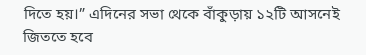দিতে হয়।” এদিনের সভা থেকে বাঁকুড়ায় ১২টি আসনেই জিততে হবে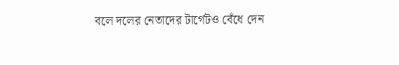বলে দলের নেতাদের টার্গেটও বেঁধে দেন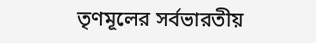তৃণমূলের সর্বভারতীয়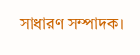সাধারণ সম্পাদক।